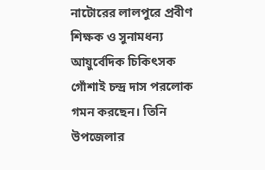নাটোরের লালপুরে প্রবীণ শিক্ষক ও সুনামধন্য আয়ুর্বেদিক চিকিৎসক গোঁশাই চন্দ্র দাস পরলোক গমন করছেন। তিনি উপজেলার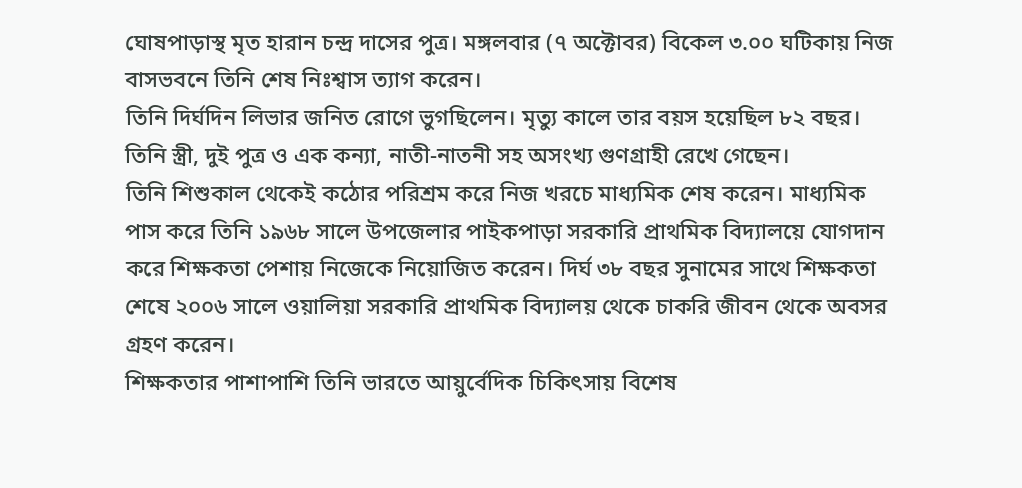ঘোষপাড়াস্থ মৃত হারান চন্দ্র দাসের পুত্র। মঙ্গলবার (৭ অক্টোবর) বিকেল ৩.০০ ঘটিকায় নিজ বাসভবনে তিনি শেষ নিঃশ্বাস ত্যাগ করেন।
তিনি দির্ঘদিন লিভার জনিত রোগে ভুগছিলেন। মৃত্যু কালে তার বয়স হয়েছিল ৮২ বছর। তিনি স্ত্রী, দুই পুত্র ও এক কন্যা, নাতী-নাতনী সহ অসংখ্য গুণগ্রাহী রেখে গেছেন।
তিনি শিশুকাল থেকেই কঠোর পরিশ্রম করে নিজ খরচে মাধ্যমিক শেষ করেন। মাধ্যমিক পাস করে তিনি ১৯৬৮ সালে উপজেলার পাইকপাড়া সরকারি প্রাথমিক বিদ্যালয়ে যোগদান করে শিক্ষকতা পেশায় নিজেকে নিয়োজিত করেন। দির্ঘ ৩৮ বছর সুনামের সাথে শিক্ষকতা শেষে ২০০৬ সালে ওয়ালিয়া সরকারি প্রাথমিক বিদ্যালয় থেকে চাকরি জীবন থেকে অবসর গ্রহণ করেন।
শিক্ষকতার পাশাপাশি তিনি ভারতে আয়ুর্বেদিক চিকিৎসায় বিশেষ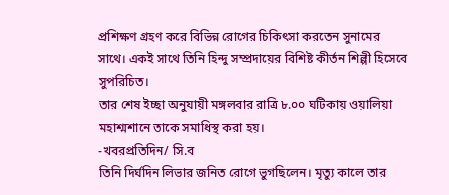প্রশিক্ষণ গ্রহণ করে বিভিন্ন রোগের চিকিৎসা করতেন সুনামের সাথে। একই সাথে তিনি হিন্দু সম্প্রদায়ের বিশিষ্ট কীর্তন শিল্পী হিসেবে সুপরিচিত।
তার শেষ ইচ্ছা অনুযায়ী মঙ্গলবার রাত্রি ৮.০০ ঘটিকায় ওয়ালিয়া মহাশ্মশানে তাকে সমাধিস্থ করা হয়।
-খবরপ্রতিদিন/ সি.ব
তিনি দির্ঘদিন লিভার জনিত রোগে ভুগছিলেন। মৃত্যু কালে তার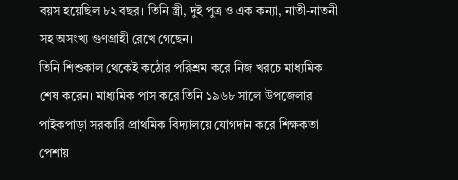বয়স হয়েছিল ৮২ বছর। তিনি স্ত্রী, দুই পুত্র ও এক কন্যা, নাতী-নাতনী সহ অসংখ্য গুণগ্রাহী রেখে গেছেন।
তিনি শিশুকাল থেকেই কঠোর পরিশ্রম করে নিজ খরচে মাধ্যমিক শেষ করেন। মাধ্যমিক পাস করে তিনি ১৯৬৮ সালে উপজেলার পাইকপাড়া সরকারি প্রাথমিক বিদ্যালয়ে যোগদান করে শিক্ষকতা পেশায়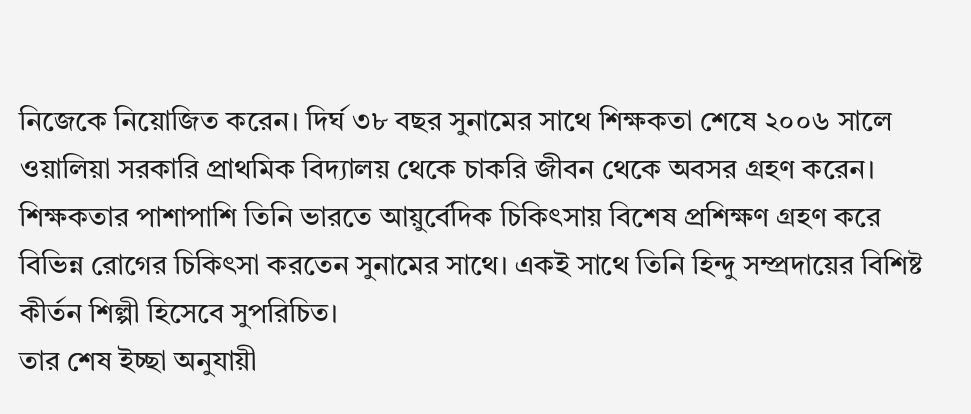নিজেকে নিয়োজিত করেন। দির্ঘ ৩৮ বছর সুনামের সাথে শিক্ষকতা শেষে ২০০৬ সালে ওয়ালিয়া সরকারি প্রাথমিক বিদ্যালয় থেকে চাকরি জীবন থেকে অবসর গ্রহণ করেন।
শিক্ষকতার পাশাপাশি তিনি ভারতে আয়ুর্বেদিক চিকিৎসায় বিশেষ প্রশিক্ষণ গ্রহণ করে বিভিন্ন রোগের চিকিৎসা করতেন সুনামের সাথে। একই সাথে তিনি হিন্দু সম্প্রদায়ের বিশিষ্ট কীর্তন শিল্পী হিসেবে সুপরিচিত।
তার শেষ ইচ্ছা অনুযায়ী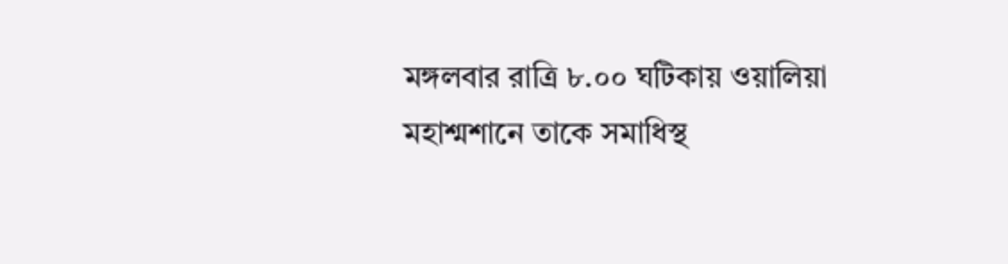মঙ্গলবার রাত্রি ৮.০০ ঘটিকায় ওয়ালিয়া মহাশ্মশানে তাকে সমাধিস্থ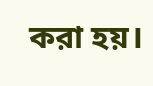করা হয়।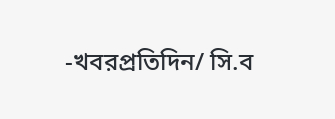-খবরপ্রতিদিন/ সি.ব